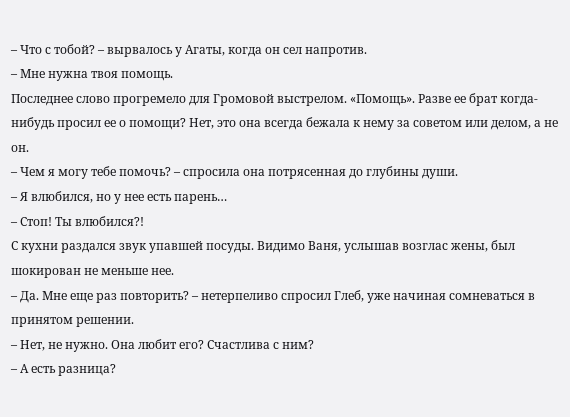– Что с тобой? – вырвалось у Агаты, когда он сел напротив.
– Мне нужна твоя помощь.
Последнее слово прогремело для Громовой выстрелом. «Помощь». Разве ее брат когда-нибудь просил ее о помощи? Нет, это она всегда бежала к нему за советом или делом, а не он.
– Чем я могу тебе помочь? – спросила она потрясенная до глубины души.
– Я влюбился, но у нее есть парень…
– Стоп! Ты влюбился?!
С кухни раздался звук упавшей посуды. Видимо Ваня, услышав возглас жены, был шокирован не меньше нее.
– Да. Мне еще раз повторить? – нетерпеливо спросил Глеб, уже начиная сомневаться в принятом решении.
– Нет, не нужно. Она любит его? Счастлива с ним?
– А есть разница?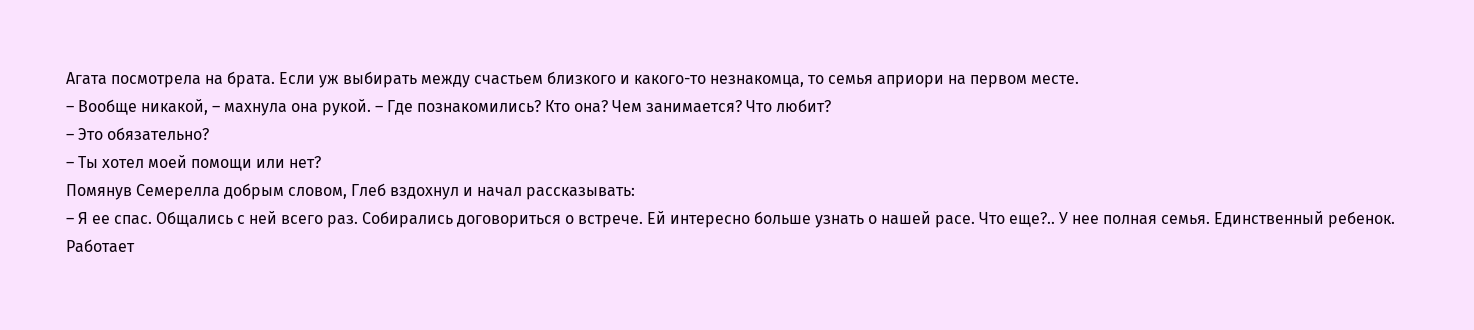Агата посмотрела на брата. Если уж выбирать между счастьем близкого и какого-то незнакомца, то семья априори на первом месте.
– Вообще никакой, – махнула она рукой. – Где познакомились? Кто она? Чем занимается? Что любит?
– Это обязательно?
– Ты хотел моей помощи или нет?
Помянув Семерелла добрым словом, Глеб вздохнул и начал рассказывать:
– Я ее спас. Общались с ней всего раз. Собирались договориться о встрече. Ей интересно больше узнать о нашей расе. Что еще?.. У нее полная семья. Единственный ребенок. Работает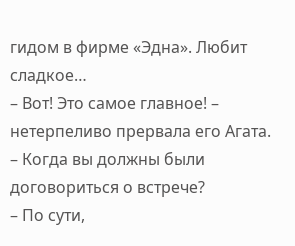гидом в фирме «Эдна». Любит сладкое…
– Вот! Это самое главное! – нетерпеливо прервала его Агата. – Когда вы должны были договориться о встрече?
– По сути,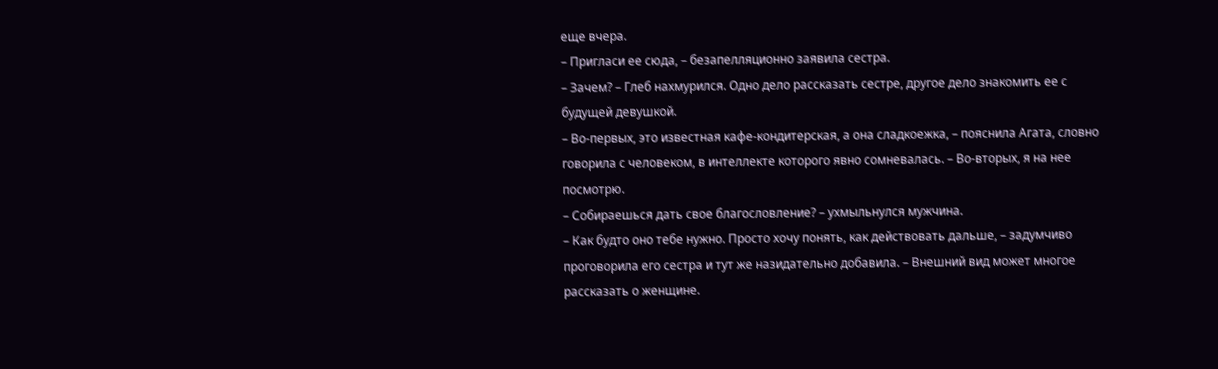еще вчера.
– Пригласи ее сюда, – безапелляционно заявила сестра.
– Зачем? – Глеб нахмурился. Одно дело рассказать сестре, другое дело знакомить ее с будущей девушкой.
– Во-первых, это известная кафе-кондитерская, а она сладкоежка, – пояснила Агата, словно говорила с человеком, в интеллекте которого явно сомневалась. – Во-вторых, я на нее посмотрю.
– Собираешься дать свое благословление? – ухмыльнулся мужчина.
– Как будто оно тебе нужно. Просто хочу понять, как действовать дальше, – задумчиво проговорила его сестра и тут же назидательно добавила. – Внешний вид может многое рассказать о женщине.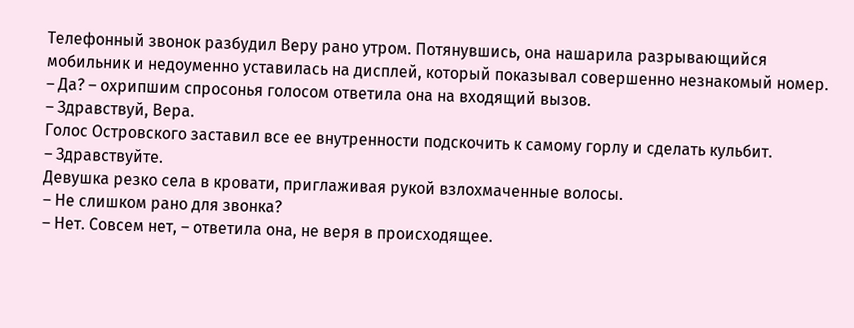Телефонный звонок разбудил Веру рано утром. Потянувшись, она нашарила разрывающийся мобильник и недоуменно уставилась на дисплей, который показывал совершенно незнакомый номер.
– Да? – охрипшим спросонья голосом ответила она на входящий вызов.
– Здравствуй, Вера.
Голос Островского заставил все ее внутренности подскочить к самому горлу и сделать кульбит.
– Здравствуйте.
Девушка резко села в кровати, приглаживая рукой взлохмаченные волосы.
– Не слишком рано для звонка?
– Нет. Совсем нет, – ответила она, не веря в происходящее.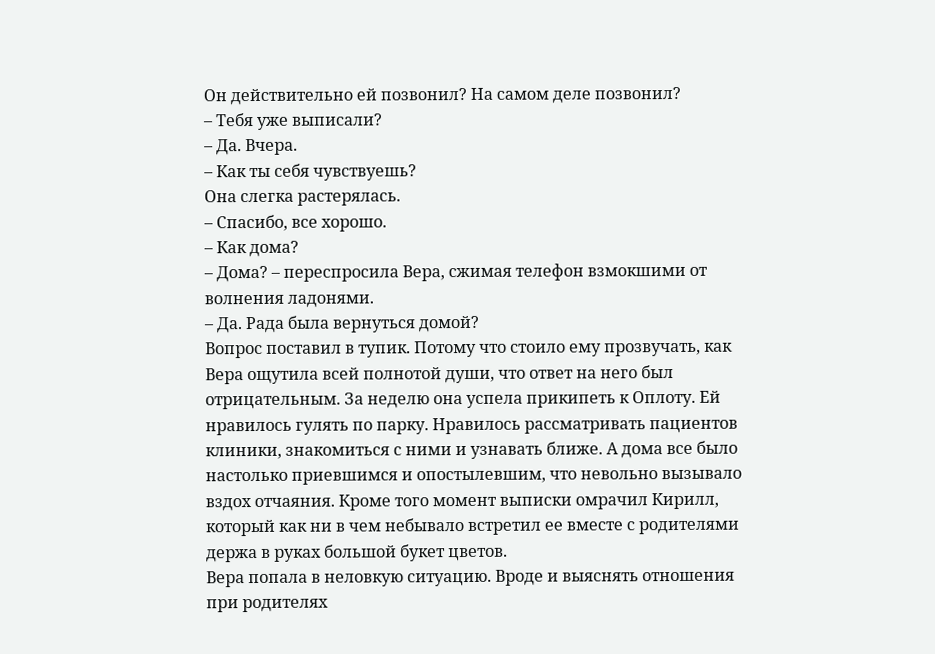Он действительно ей позвонил? На самом деле позвонил?
– Тебя уже выписали?
– Да. Вчера.
– Как ты себя чувствуешь?
Она слегка растерялась.
– Спасибо, все хорошо.
– Как дома?
– Дома? – переспросила Вера, сжимая телефон взмокшими от волнения ладонями.
– Да. Рада была вернуться домой?
Вопрос поставил в тупик. Потому что стоило ему прозвучать, как Вера ощутила всей полнотой души, что ответ на него был отрицательным. За неделю она успела прикипеть к Оплоту. Ей нравилось гулять по парку. Нравилось рассматривать пациентов клиники, знакомиться с ними и узнавать ближе. А дома все было настолько приевшимся и опостылевшим, что невольно вызывало вздох отчаяния. Кроме того момент выписки омрачил Кирилл, который как ни в чем небывало встретил ее вместе с родителями держа в руках большой букет цветов.
Вера попала в неловкую ситуацию. Вроде и выяснять отношения при родителях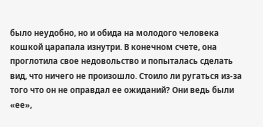было неудобно, но и обида на молодого человека кошкой царапала изнутри. В конечном счете, она проглотила свое недовольство и попыталась сделать вид, что ничего не произошло. Стоило ли ругаться из-за того что он не оправдал ее ожиданий? Они ведь были «ее»,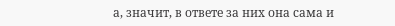а, значит, в ответе за них она сама и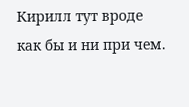Кирилл тут вроде как бы и ни при чем.